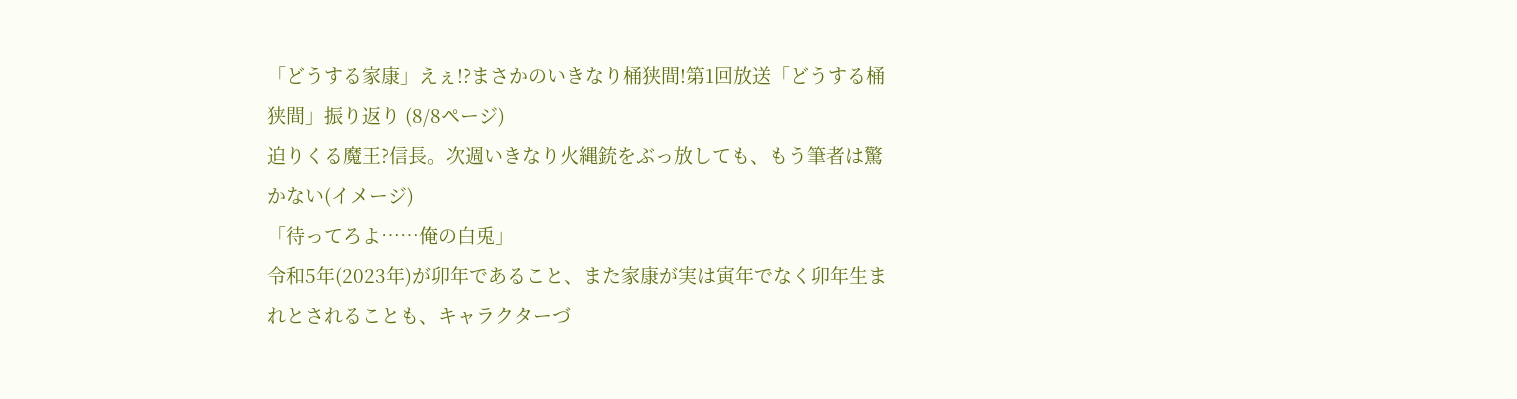「どうする家康」えぇ!?まさかのいきなり桶狭間!第1回放送「どうする桶狭間」振り返り (8/8ページ)
迫りくる魔王?信長。次週いきなり火縄銃をぶっ放しても、もう筆者は驚かない(イメージ)
「待ってろよ……俺の白兎」
令和5年(2023年)が卯年であること、また家康が実は寅年でなく卯年生まれとされることも、キャラクターづ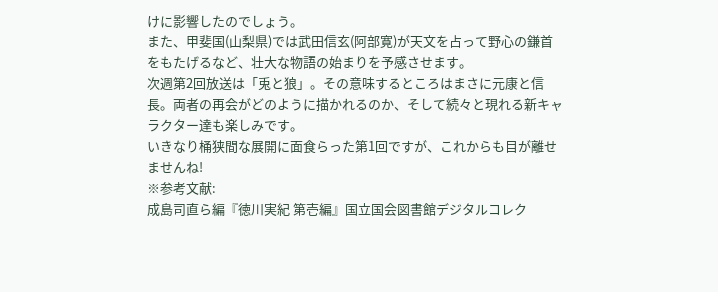けに影響したのでしょう。
また、甲斐国(山梨県)では武田信玄(阿部寛)が天文を占って野心の鎌首をもたげるなど、壮大な物語の始まりを予感させます。
次週第2回放送は「兎と狼」。その意味するところはまさに元康と信長。両者の再会がどのように描かれるのか、そして続々と現れる新キャラクター達も楽しみです。
いきなり桶狭間な展開に面食らった第1回ですが、これからも目が離せませんね!
※参考文献:
成島司直ら編『徳川実紀 第壱編』国立国会図書館デジタルコレク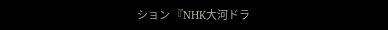ション 『NHK大河ドラ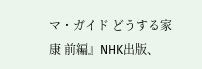マ・ガイド どうする家康 前編』NHK出版、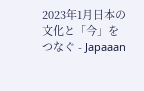2023年1月日本の文化と「今」をつなぐ - Japaaan